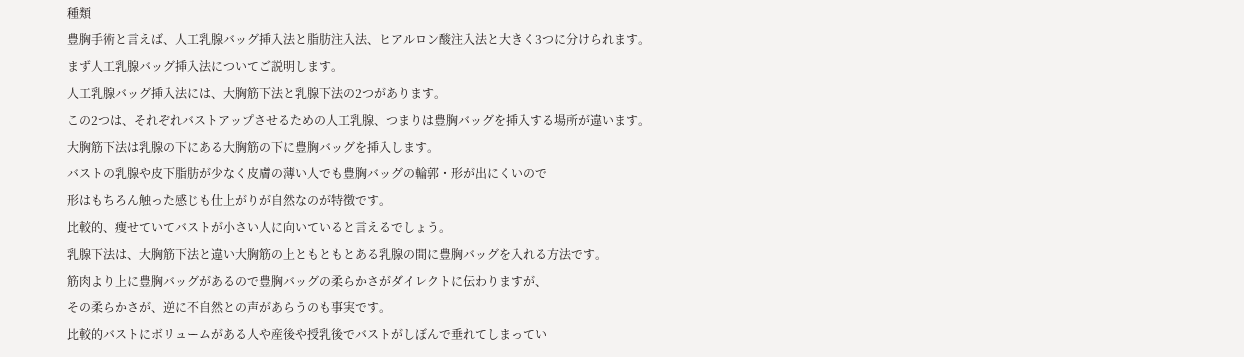種類
豊胸手術と言えば、人工乳腺バッグ挿入法と脂肪注入法、ヒアルロン酸注入法と大きく3つに分けられます。
まず人工乳腺バッグ挿入法についてご説明します。
人工乳腺バッグ挿入法には、大胸筋下法と乳腺下法の2つがあります。
この2つは、それぞれバストアップさせるための人工乳腺、つまりは豊胸バッグを挿入する場所が違います。
大胸筋下法は乳腺の下にある大胸筋の下に豊胸バッグを挿入します。
バストの乳腺や皮下脂肪が少なく皮膚の薄い人でも豊胸バッグの輪郭・形が出にくいので
形はもちろん触った感じも仕上がりが自然なのが特徴です。
比較的、痩せていてバストが小さい人に向いていると言えるでしょう。
乳腺下法は、大胸筋下法と違い大胸筋の上ともともとある乳腺の間に豊胸バッグを入れる方法です。
筋肉より上に豊胸バッグがあるので豊胸バッグの柔らかさがダイレクトに伝わりますが、
その柔らかさが、逆に不自然との声があらうのも事実です。
比較的バストにボリュームがある人や産後や授乳後でバストがしぼんで垂れてしまってい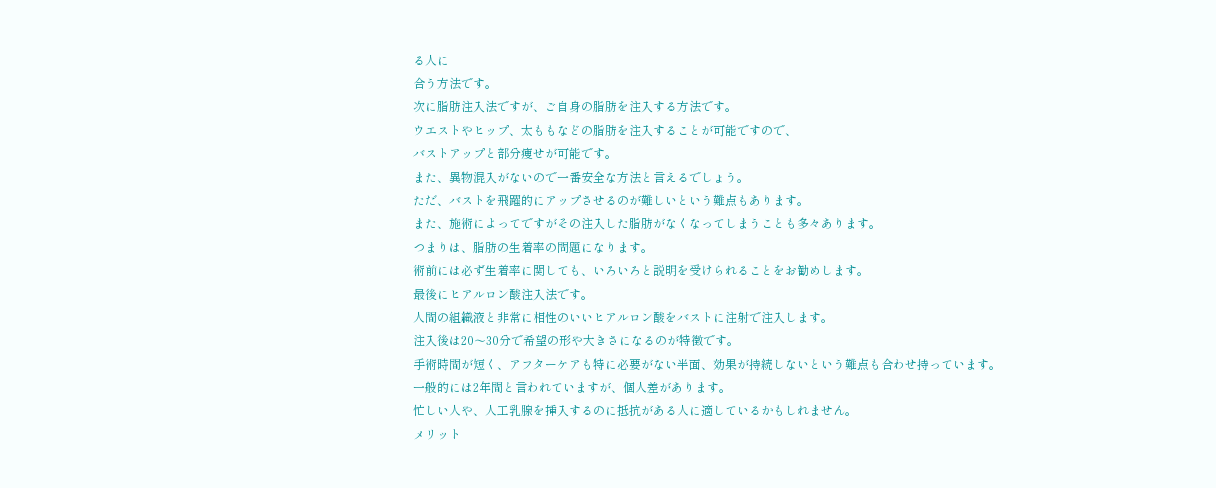る人に
合う方法です。
次に脂肪注入法ですが、ご自身の脂肪を注入する方法です。
ウエストやヒップ、太ももなどの脂肪を注入することが可能ですので、
バストアップと部分痩せが可能です。
また、異物混入がないので一番安全な方法と言えるでしょう。
ただ、バストを飛躍的にアップさせるのが難しいという難点もあります。
また、施術によってですがその注入した脂肪がなくなってしまうことも多々あります。
つまりは、脂肪の生着率の問題になります。
術前には必ず生着率に関しても、いろいろと説明を受けられることをお勧めします。
最後にヒアルロン酸注入法です。
人間の組織液と非常に相性のいいヒアルロン酸をバストに注射で注入します。
注入後は20〜30分で希望の形や大きさになるのが特徴です。
手術時間が短く、アフターケアも特に必要がない半面、効果が持続しないという難点も合わせ持っています。
一般的には2年間と言われていますが、個人差があります。
忙しい人や、人工乳腺を挿入するのに抵抗がある人に適しているかもしれません。
メリット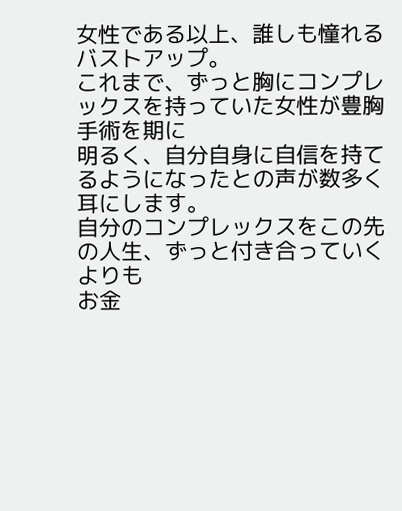女性である以上、誰しも憧れるバストアップ。
これまで、ずっと胸にコンプレックスを持っていた女性が豊胸手術を期に
明るく、自分自身に自信を持てるようになったとの声が数多く耳にします。
自分のコンプレックスをこの先の人生、ずっと付き合っていくよりも
お金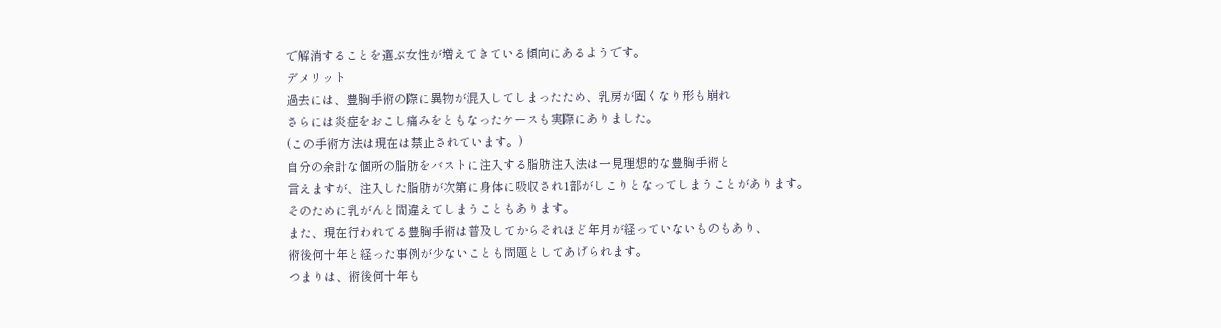で解消することを選ぶ女性が増えてきている傾向にあるようです。
デメリット
過去には、豊胸手術の際に異物が混入してしまったため、乳房が固くなり形も崩れ
さらには炎症をおこし痛みをともなったケースも実際にありました。
(この手術方法は現在は禁止されています。)
自分の余計な個所の脂肪をバストに注入する脂肪注入法は一見理想的な豊胸手術と
言えますが、注入した脂肪が次第に身体に吸収され1部がしこりとなってしまうことがあります。
そのために乳がんと間違えてしまうこともあります。
また、現在行われてる豊胸手術は普及してからそれほど年月が経っていないものもあり、
術後何十年と経った事例が少ないことも問題としてあげられます。
つまりは、術後何十年も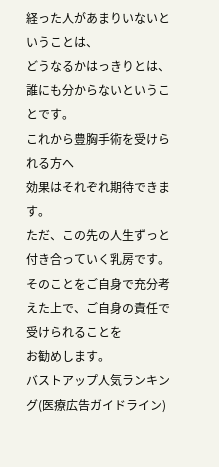経った人があまりいないということは、
どうなるかはっきりとは、誰にも分からないということです。
これから豊胸手術を受けられる方へ
効果はそれぞれ期待できます。
ただ、この先の人生ずっと付き合っていく乳房です。
そのことをご自身で充分考えた上で、ご自身の責任で受けられることを
お勧めします。
バストアップ人気ランキング(医療広告ガイドライン)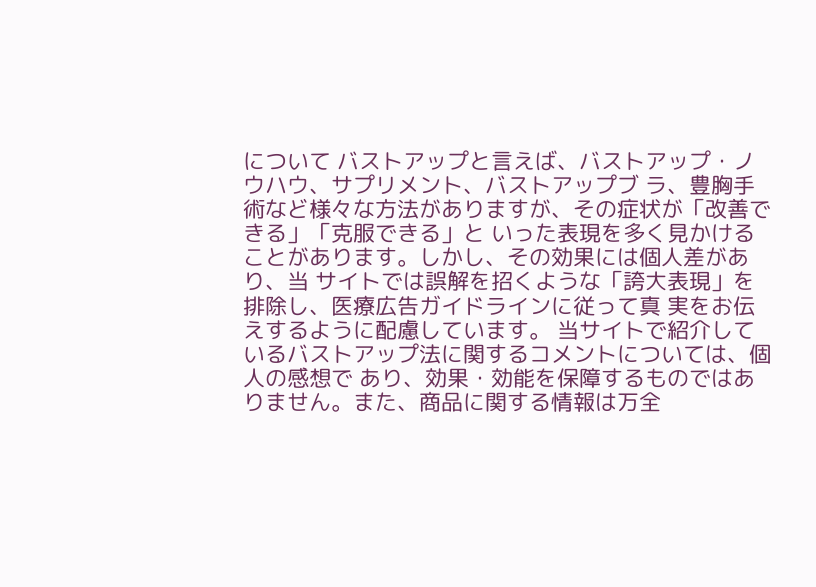について バストアップと言えば、バストアップ・ノウハウ、サプリメント、バストアップブ ラ、豊胸手術など様々な方法がありますが、その症状が「改善できる」「克服できる」と いった表現を多く見かけることがあります。しかし、その効果には個人差があり、当 サイトでは誤解を招くような「誇大表現」を排除し、医療広告ガイドラインに従って真 実をお伝えするように配慮しています。 当サイトで紹介しているバストアップ法に関するコメントについては、個人の感想で あり、効果・効能を保障するものではありません。また、商品に関する情報は万全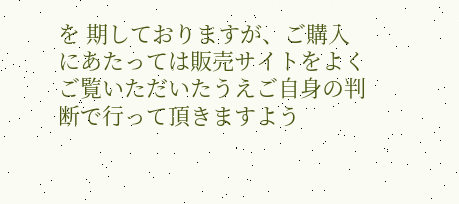を 期しておりますが、ご購入にあたっては販売サイトをよくご覧いただいたうえご自身の判断で行って頂きますよう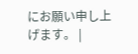にお願い申し上げます。 |